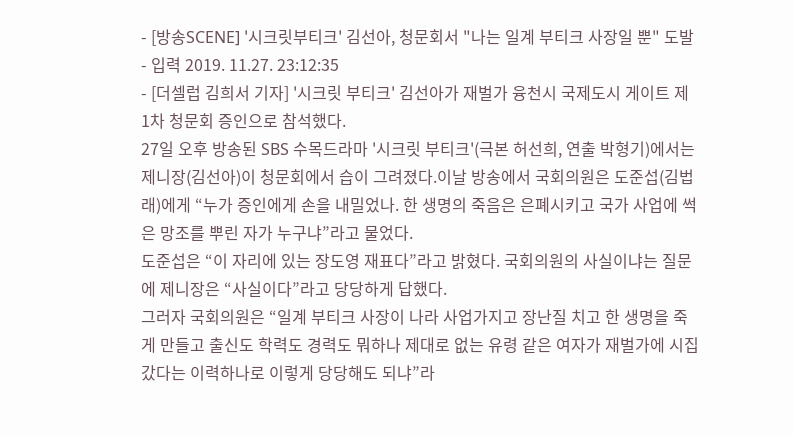- [방송SCENE] '시크릿부티크' 김선아, 청문회서 "나는 일계 부티크 사장일 뿐" 도발
- 입력 2019. 11.27. 23:12:35
- [더셀럽 김희서 기자] '시크릿 부티크' 김선아가 재벌가 융천시 국제도시 게이트 제 1차 청문회 증인으로 참석했다.
27일 오후 방송된 SBS 수목드라마 '시크릿 부티크'(극본 허선희, 연출 박형기)에서는 제니장(김선아)이 청문회에서 습이 그려졌다.이날 방송에서 국회의원은 도준섭(김법래)에게 “누가 증인에게 손을 내밀었나. 한 생명의 죽음은 은폐시키고 국가 사업에 썩은 망조를 뿌린 자가 누구냐”라고 물었다.
도준섭은 “이 자리에 있는 장도영 재표다”라고 밝혔다. 국회의원의 사실이냐는 질문에 제니장은 “사실이다”라고 당당하게 답했다.
그러자 국회의원은 “일계 부티크 사장이 나라 사업가지고 장난질 치고 한 생명을 죽게 만들고 출신도 학력도 경력도 뭐하나 제대로 없는 유령 같은 여자가 재벌가에 시집갔다는 이력하나로 이렇게 당당해도 되냐”라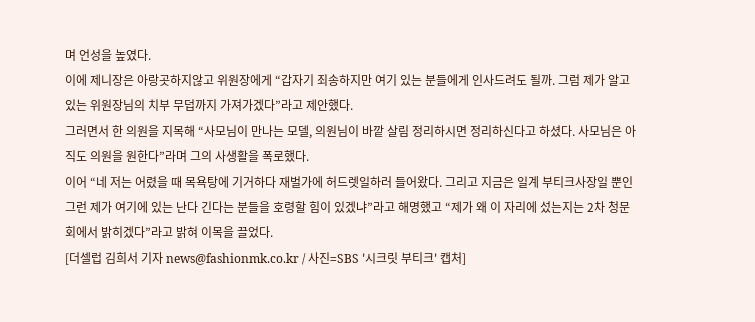며 언성을 높였다.
이에 제니장은 아랑곳하지않고 위원장에게 “갑자기 죄송하지만 여기 있는 분들에게 인사드려도 될까. 그럼 제가 알고 있는 위원장님의 치부 무덥까지 가져가겠다”라고 제안했다.
그러면서 한 의원을 지목해 “사모님이 만나는 모델, 의원님이 바깥 살림 정리하시면 정리하신다고 하셨다. 사모님은 아직도 의원을 원한다”라며 그의 사생활을 폭로했다.
이어 “네 저는 어렸을 때 목욕탕에 기거하다 재벌가에 허드렛일하러 들어왔다. 그리고 지금은 일계 부티크사장일 뿐인 그런 제가 여기에 있는 난다 긴다는 분들을 호령할 힘이 있겠냐”라고 해명했고 “제가 왜 이 자리에 섰는지는 2차 청문회에서 밝히겠다”라고 밝혀 이목을 끌었다.
[더셀럽 김희서 기자 news@fashionmk.co.kr / 사진=SBS '시크릿 부티크' 캡처]